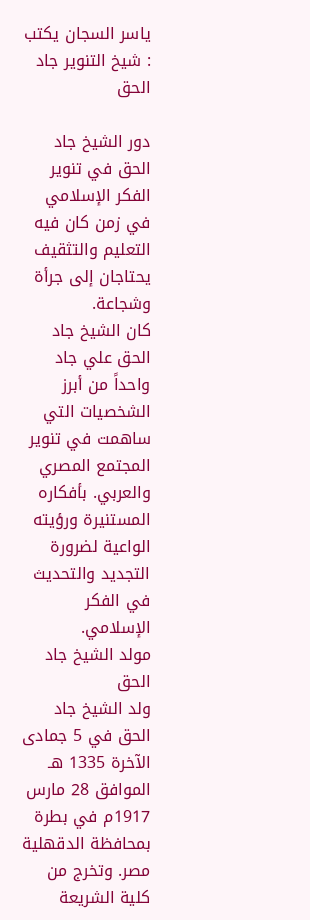ياسر السجان يكتب : شيخ التنوير جاد الحق

دور الشيخ جاد الحق في تنوير الفكر الإسلامي في زمن كان فيه التعليم والتثقيف يحتاجان إلى جرأة وشجاعة.
كان الشيخ جاد الحق علي جاد واحداً من أبرز الشخصيات التي ساهمت في تنوير المجتمع المصري والعربي. بأفكاره المستنيرة ورؤيته الواعية لضرورة التجديد والتحديث في الفكر الإسلامي.
مولد الشيخ جاد الحق
ولد الشيخ جاد الحق في 5 جمادى الآخرة 1335 هـ الموافق 28 مارس 1917م في بطرة بمحافظة الدقهلية مصر. وتخرج من كلية الشريعة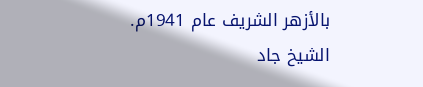بالأزهر الشريف عام 1941م.
الشيخ جاد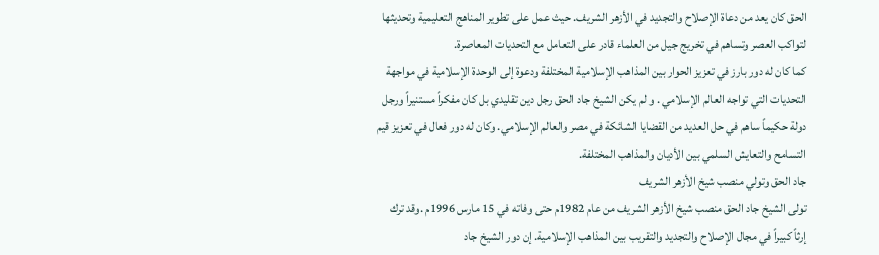الحق كان يعد من دعاة الإصلاح والتجديد في الأزهر الشريف. حيث عمل على تطوير المناهج التعليمية وتحديثها لتواكب العصر وتساهم في تخريج جيل من العلماء قادر على التعامل مع التحديات المعاصرة.
كما كان له دور بارز في تعزيز الحوار بين المذاهب الإسلامية المختلفة ودعوة إلى الوحدة الإسلامية في مواجهة التحديات التي تواجه العالم الإسلامي . و لم يكن الشيخ جاد الحق رجل دين تقليدي بل كان مفكراً مستنيراً ورجل دولة حكيماً ساهم في حل العديد من القضايا الشائكة في مصر والعالم الإسلامي. وكان له دور فعال في تعزيز قيم التسامح والتعايش السلمي بين الأديان والمذاهب المختلفة.
جاد الحق وتولي منصب شيخ الأزهر الشريف
تولى الشيخ جاد الحق منصب شيخ الأزهر الشريف من عام 1982م حتى وفاته في 15 مارس 1996م .وقد ترك إرثاً كبيراً في مجال الإصلاح والتجديد والتقريب بين المذاهب الإسلامية. إن دور الشيخ جاد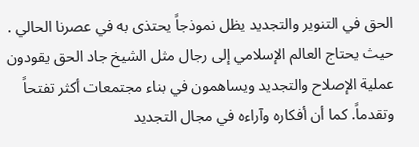الحق في التنوير والتجديد يظل نموذجاً يحتذى به في عصرنا الحالي . حيث يحتاج العالم الإسلامي إلى رجال مثل الشيخ جاد الحق يقودون عملية الإصلاح والتجديد ويساهمون في بناء مجتمعات أكثر تفتحاً وتقدماً. كما أن أفكاره وآراءه في مجال التجديد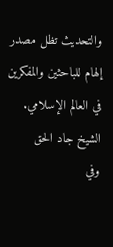والتحديث تظل مصدر إلهام للباحثين والمفكرين في العالم الإسلامي.
الشيخ جاد الحق
وفي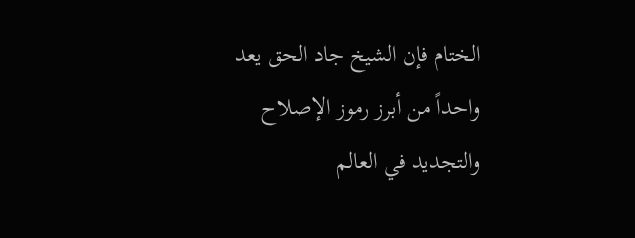الختام فإن الشيخ جاد الحق يعد واحداً من أبرز رموز الإصلاح والتجديد في العالم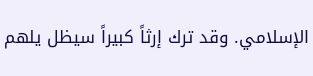الإسلامي. وقد ترك إرثاً كبيراً سيظل يلهم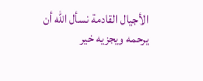الأجيال القادمة نسأل الله أن يرحمه ويجزيه خير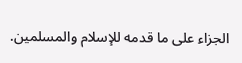الجزاء على ما قدمه للإسلام والمسلمين.